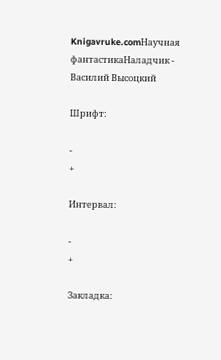Knigavruke.comНаучная фантастикаНаладчик - Василий Высоцкий

Шрифт:

-
+

Интервал:

-
+

Закладка: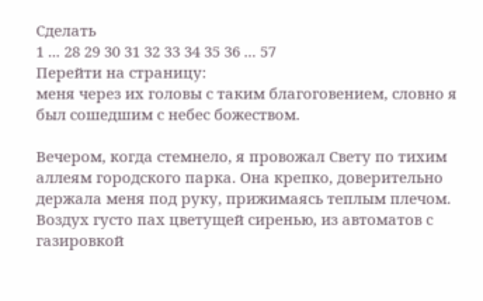Сделать
1 ... 28 29 30 31 32 33 34 35 36 ... 57
Перейти на страницу:
меня через их головы с таким благоговением, словно я был сошедшим с небес божеством.

Вечером, когда стемнело, я провожал Свету по тихим аллеям городского парка. Она крепко, доверительно держала меня под руку, прижимаясь теплым плечом. Воздух густо пах цветущей сиренью, из автоматов с газировкой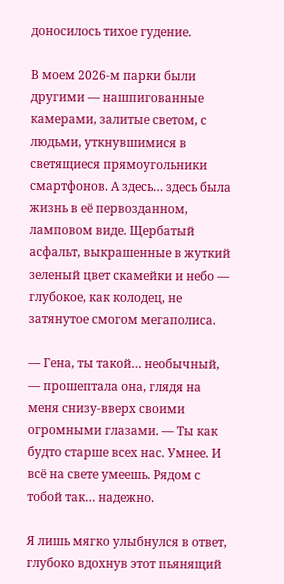доносилось тихое гудение.

В моем 2026-м парки были другими — нашпигованные камерами, залитые светом, с людьми, уткнувшимися в светящиеся прямоугольники смартфонов. А здесь… здесь была жизнь в её первозданном, ламповом виде. Щербатый асфальт, выкрашенные в жуткий зеленый цвет скамейки и небо — глубокое, как колодец, не затянутое смогом мегаполиса.

— Гена, ты такой… необычный, — прошептала она, глядя на меня снизу-вверх своими огромными глазами. — Ты как будто старше всех нас. Умнее. И всё на свете умеешь. Рядом с тобой так… надежно.

Я лишь мягко улыбнулся в ответ, глубоко вдохнув этот пьянящий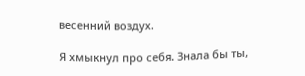весенний воздух.

Я хмыкнул про себя. Знала бы ты,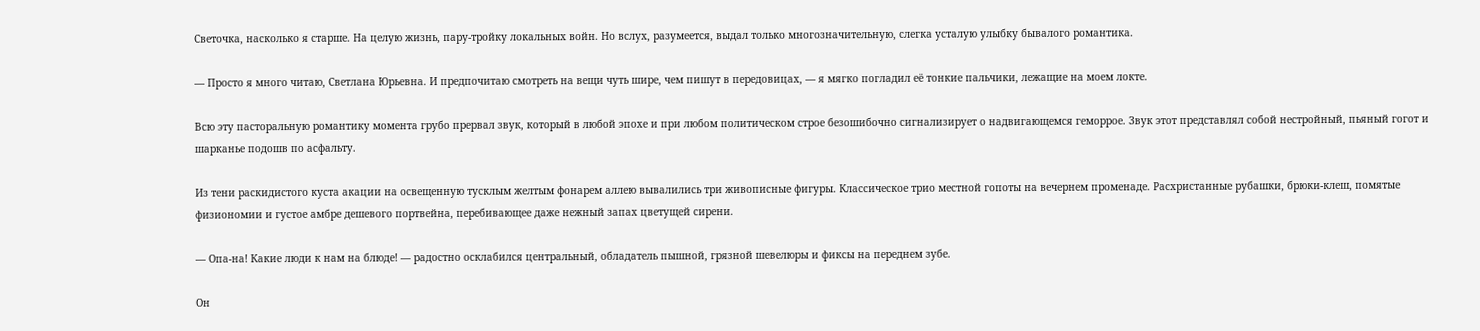Светочка, насколько я старше. На целую жизнь, пару-тройку локальных войн. Но вслух, разумеется, выдал только многозначительную, слегка усталую улыбку бывалого романтика.

— Просто я много читаю, Светлана Юрьевна. И предпочитаю смотреть на вещи чуть шире, чем пишут в передовицах, — я мягко погладил её тонкие пальчики, лежащие на моем локте.

Всю эту пасторальную романтику момента грубо прервал звук, который в любой эпохе и при любом политическом строе безошибочно сигнализирует о надвигающемся геморрое. Звук этот представлял собой нестройный, пьяный гогот и шарканье подошв по асфальту.

Из тени раскидистого куста акации на освещенную тусклым желтым фонарем аллею вывалились три живописные фигуры. Классическое трио местной гопоты на вечернем променаде. Расхристанные рубашки, брюки-клеш, помятые физиономии и густое амбре дешевого портвейна, перебивающее даже нежный запах цветущей сирени.

— Опа-на! Какие люди к нам на блюде! — радостно осклабился центральный, обладатель пышной, грязной шевелюры и фиксы на переднем зубе.

Он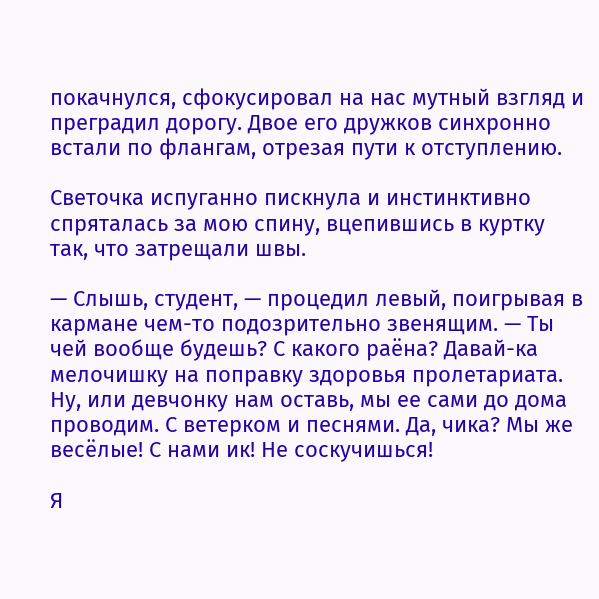покачнулся, сфокусировал на нас мутный взгляд и преградил дорогу. Двое его дружков синхронно встали по флангам, отрезая пути к отступлению.

Светочка испуганно пискнула и инстинктивно спряталась за мою спину, вцепившись в куртку так, что затрещали швы.

— Слышь, студент, — процедил левый, поигрывая в кармане чем-то подозрительно звенящим. — Ты чей вообще будешь? С какого раёна? Давай-ка мелочишку на поправку здоровья пролетариата. Ну, или девчонку нам оставь, мы ее сами до дома проводим. С ветерком и песнями. Да, чика? Мы же весёлые! С нами ик! Не соскучишься!

Я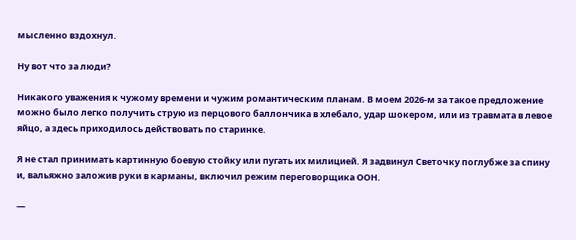мысленно вздохнул.

Ну вот что за люди?

Никакого уважения к чужому времени и чужим романтическим планам. В моем 2026-м за такое предложение можно было легко получить струю из перцового баллончика в хлебало, удар шокером, или из травмата в левое яйцо, а здесь приходилось действовать по старинке.

Я не стал принимать картинную боевую стойку или пугать их милицией. Я задвинул Светочку поглубже за спину и, вальяжно заложив руки в карманы, включил режим переговорщика ООН.

—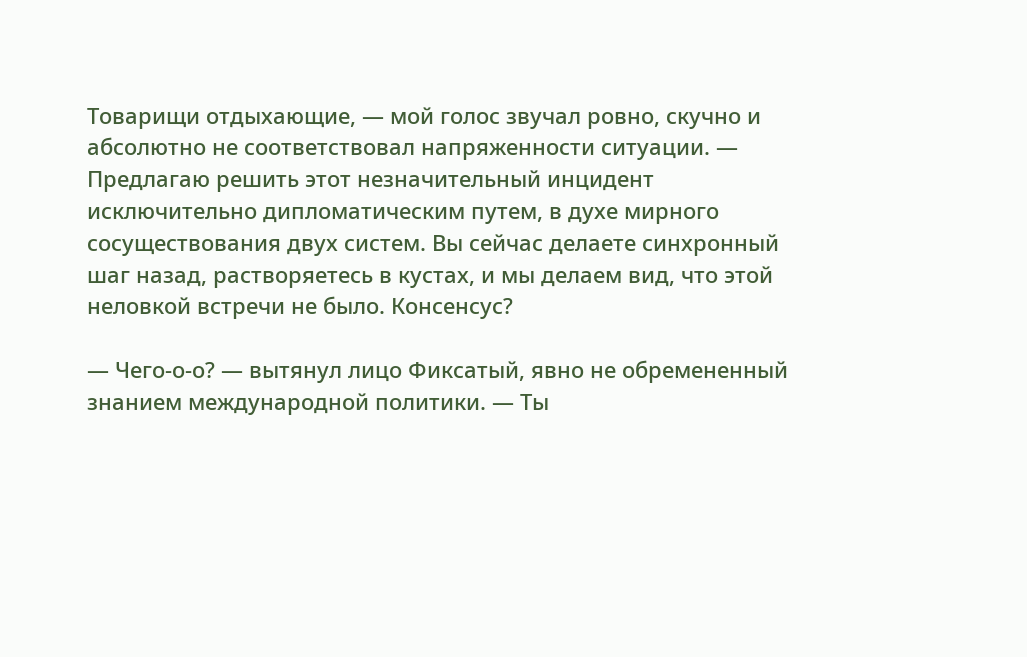Товарищи отдыхающие, — мой голос звучал ровно, скучно и абсолютно не соответствовал напряженности ситуации. — Предлагаю решить этот незначительный инцидент исключительно дипломатическим путем, в духе мирного сосуществования двух систем. Вы сейчас делаете синхронный шаг назад, растворяетесь в кустах, и мы делаем вид, что этой неловкой встречи не было. Консенсус?

— Чего-о-о? — вытянул лицо Фиксатый, явно не обремененный знанием международной политики. — Ты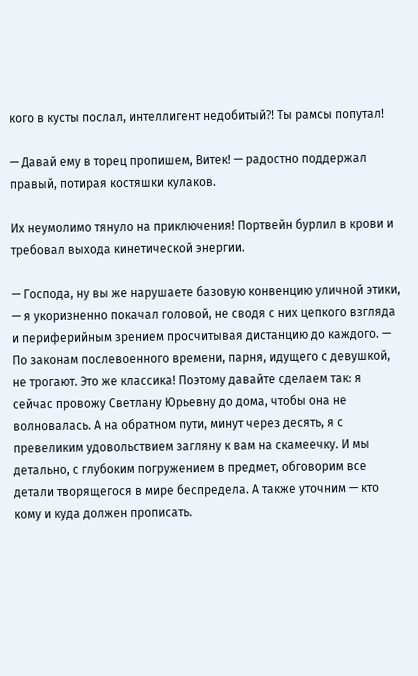кого в кусты послал, интеллигент недобитый⁈ Ты рамсы попутал!

— Давай ему в торец пропишем, Витек! — радостно поддержал правый, потирая костяшки кулаков.

Их неумолимо тянуло на приключения! Портвейн бурлил в крови и требовал выхода кинетической энергии.

— Господа, ну вы же нарушаете базовую конвенцию уличной этики, — я укоризненно покачал головой, не сводя с них цепкого взгляда и периферийным зрением просчитывая дистанцию до каждого. — По законам послевоенного времени, парня, идущего с девушкой, не трогают. Это же классика! Поэтому давайте сделаем так: я сейчас провожу Светлану Юрьевну до дома, чтобы она не волновалась. А на обратном пути, минут через десять, я с превеликим удовольствием загляну к вам на скамеечку. И мы детально, с глубоким погружением в предмет, обговорим все детали творящегося в мире беспредела. А также уточним — кто кому и куда должен прописать.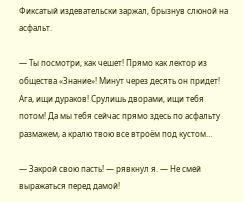Фиксатый издевательски заржал, брызнув слюной на асфальт.

— Ты посмотри, как чешет! Прямо как лектор из общества «Знание»! Минут через десять он придет! Ага, ищи дураков! Срулишь дворами, ищи тебя потом! Да мы тебя сейчас прямо здесь по асфальту размажем, а кралю твою все втроём под кустом…

— Закрой свою пасть! — рявкнул я. — Не смей выражаться перед дамой!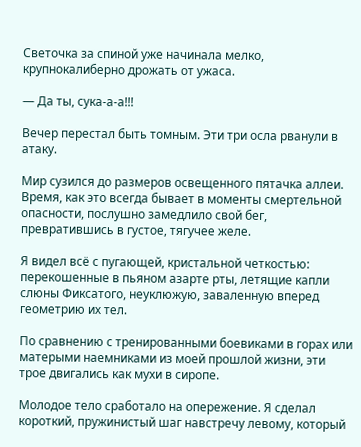Светочка за спиной уже начинала мелко, крупнокалиберно дрожать от ужаса.

— Да ты, сука-а-а!!!

Вечер перестал быть томным. Эти три осла рванули в атаку.

Мир сузился до размеров освещенного пятачка аллеи. Время, как это всегда бывает в моменты смертельной опасности, послушно замедлило свой бег, превратившись в густое, тягучее желе.

Я видел всё с пугающей, кристальной четкостью: перекошенные в пьяном азарте рты, летящие капли слюны Фиксатого, неуклюжую, заваленную вперед геометрию их тел.

По сравнению с тренированными боевиками в горах или матерыми наемниками из моей прошлой жизни, эти трое двигались как мухи в сиропе.

Молодое тело сработало на опережение. Я сделал короткий, пружинистый шаг навстречу левому, который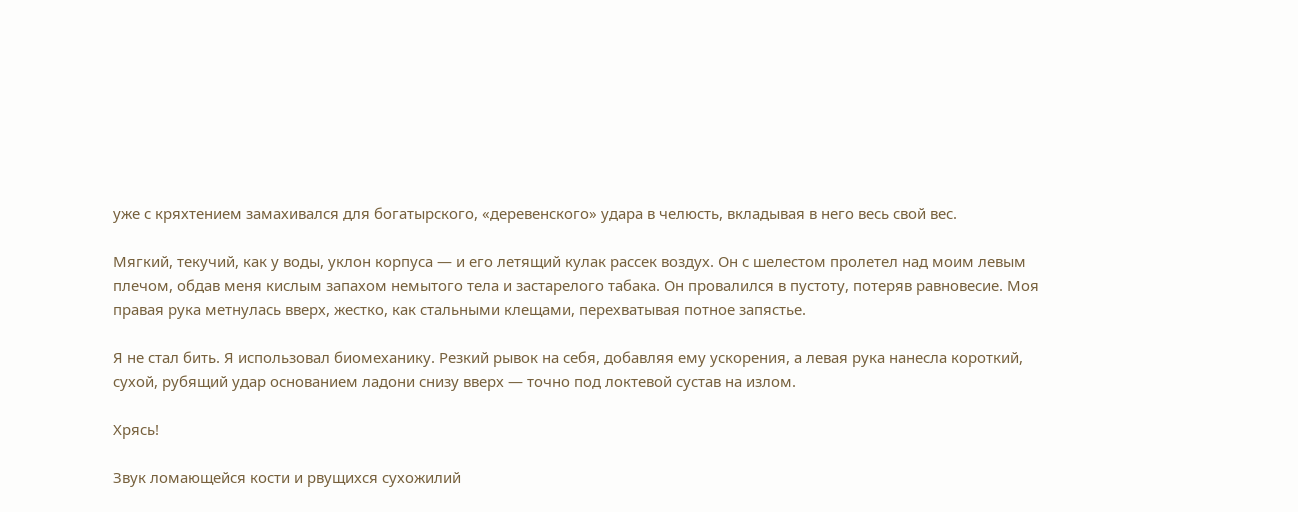уже с кряхтением замахивался для богатырского, «деревенского» удара в челюсть, вкладывая в него весь свой вес.

Мягкий, текучий, как у воды, уклон корпуса — и его летящий кулак рассек воздух. Он с шелестом пролетел над моим левым плечом, обдав меня кислым запахом немытого тела и застарелого табака. Он провалился в пустоту, потеряв равновесие. Моя правая рука метнулась вверх, жестко, как стальными клещами, перехватывая потное запястье.

Я не стал бить. Я использовал биомеханику. Резкий рывок на себя, добавляя ему ускорения, а левая рука нанесла короткий, сухой, рубящий удар основанием ладони снизу вверх — точно под локтевой сустав на излом.

Хрясь!

Звук ломающейся кости и рвущихся сухожилий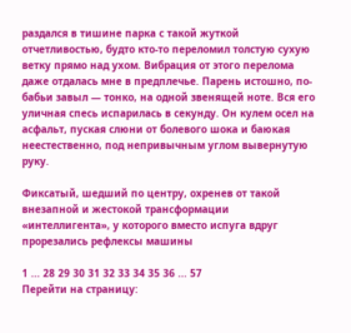раздался в тишине парка с такой жуткой отчетливостью, будто кто-то переломил толстую сухую ветку прямо над ухом. Вибрация от этого перелома даже отдалась мне в предплечье. Парень истошно, по-бабьи завыл — тонко, на одной звенящей ноте. Вся его уличная спесь испарилась в секунду. Он кулем осел на асфальт, пуская слюни от болевого шока и баюкая неестественно, под непривычным углом вывернутую руку.

Фиксатый, шедший по центру, охренев от такой внезапной и жестокой трансформации «интеллигента», у которого вместо испуга вдруг прорезались рефлексы машины

1 ... 28 29 30 31 32 33 34 35 36 ... 57
Перейти на страницу: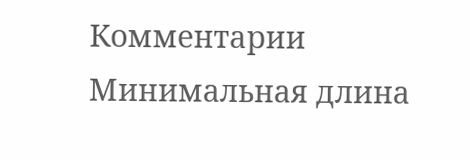Комментарии
Минимальная длина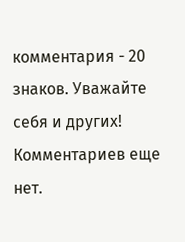комментария - 20 знаков. Уважайте себя и других!
Комментариев еще нет.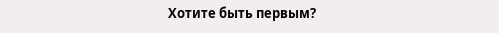Хотите быть первым?